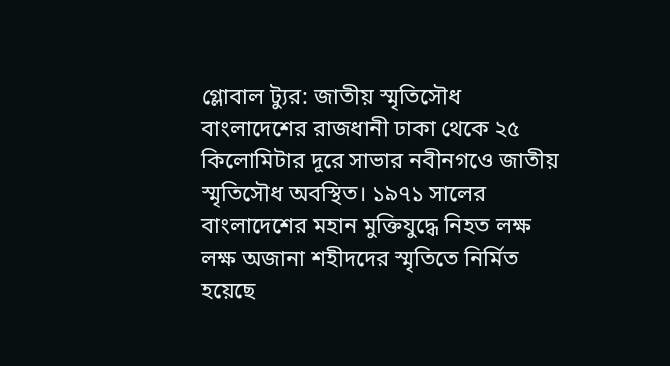গ্লোবাল ট্যুর: জাতীয় স্মৃতিসৌধ বাংলাদেশের রাজধানী ঢাকা থেকে ২৫ কিলোমিটার দূরে সাভার নবীনগওে জাতীয় স্মৃতিসৌধ অবস্থিত। ১৯৭১ সালের বাংলাদেশের মহান মুক্তিযুদ্ধে নিহত লক্ষ লক্ষ অজানা শহীদদের স্মৃতিতে নির্মিত হয়েছে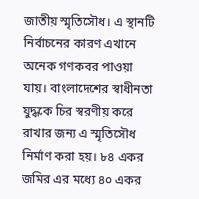জাতীয় স্মৃতিসৌধ। এ স্থানটি নির্বাচনের কারণ এখানে অনেক গণকবর পাওয়া যায়। বাংলাদেশের স্বাধীনতা যুদ্ধকে চির স্বরণীয় করে রাখার জন্য এ স্মৃতিসৌধ নির্মাণ করা হয়। ৮৪ একর জমির এর মধ্যে ৪০ একর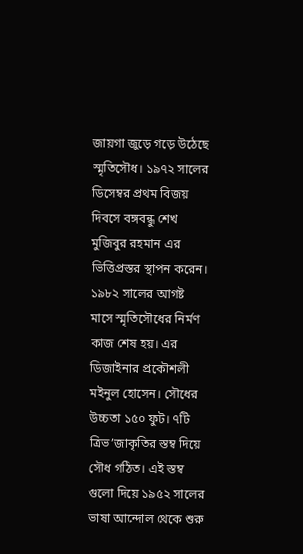জায়গা জুড়ে গড়ে উঠেছে স্মৃতিসৌধ। ১৯৭২ সালের ডিসেম্বর প্রথম বিজয় দিবসে বঙ্গবন্ধু শেখ মুজিবুর রহমান এর ভিত্তিপ্রস্তর স্থাপন করেন। ১৯৮২ সালের আগষ্ট মাসে স্মৃতিসৌধের নির্মণ কাজ শেষ হয়। এর ডিজাইনার প্রকৌশলী মইনুল হোসেন। সৌধের উচ্চতা ১৫০ ফুট। ৭টি ত্রিভ’জাকৃতির স্তম্ব দিয়ে সৌধ গঠিত। এই স্তম্ব গুলো দিয়ে ১৯৫২ সালের ভাষা আন্দোল থেকে শুরু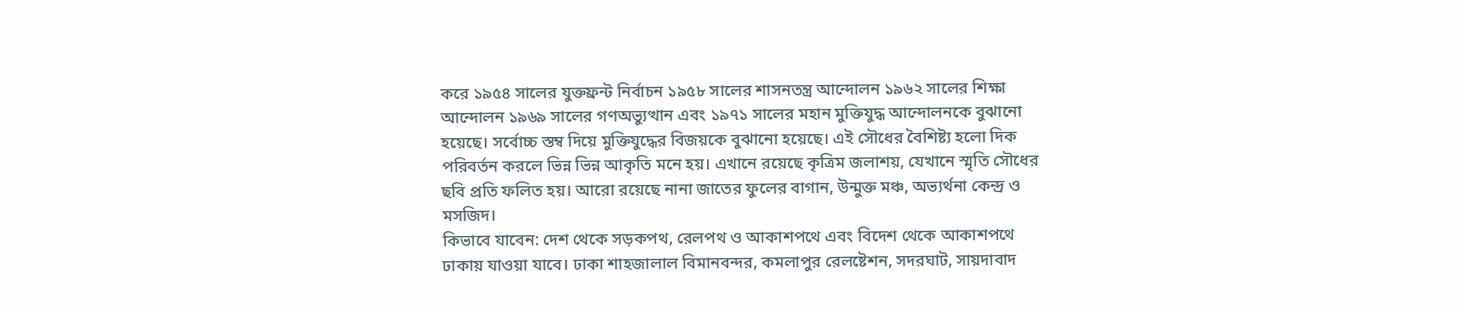করে ১৯৫৪ সালের যুক্তফ্রন্ট নির্বাচন ১৯৫৮ সালের শাসনতন্ত্র আন্দোলন ১৯৬২ সালের শিক্ষা আন্দোলন ১৯৬৯ সালের গণঅভ্যুত্থান এবং ১৯৭১ সালের মহান মুক্তিযুদ্ধ আন্দোলনকে বুঝানো হয়েছে। সর্বোচ্চ স্তম্ব দিয়ে মুক্তিযুদ্ধের বিজয়কে বুঝানো হয়েছে। এই সৌধের বৈশিষ্ট্য হলো দিক পরিবর্তন করলে ভিন্ন ভিন্ন আকৃতি মনে হয়। এখানে রয়েছে কৃত্রিম জলাশয়, যেখানে স্মৃতি সৌধের ছবি প্রতি ফলিত হয়। আরো রয়েছে নানা জাতের ফুলের বাগান, উন্মুক্ত মঞ্চ, অভ্যর্থনা কেন্দ্র ও মসজিদ।
কিভাবে যাবেন: দেশ থেকে সড়কপথ, রেলপথ ও আকাশপথে এবং বিদেশ থেকে আকাশপথে ঢাকায় যাওয়া যাবে। ঢাকা শাহজালাল বিমানবন্দর, কমলাপুর রেলষ্টেশন, সদরঘাট, সায়দাবাদ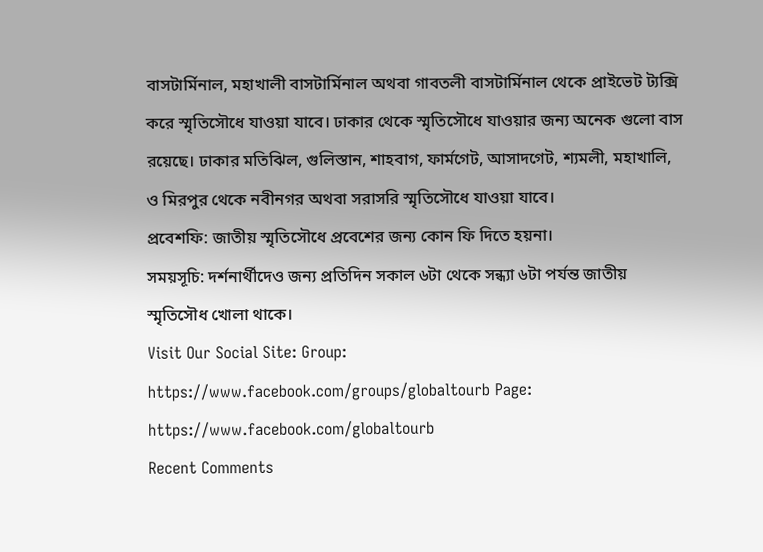বাসটার্মিনাল, মহাখালী বাসটার্মিনাল অথবা গাবতলী বাসটার্মিনাল থেকে প্রাইভেট ট্যক্সি করে স্মৃতিসৌধে যাওয়া যাবে। ঢাকার থেকে স্মৃতিসৌধে যাওয়ার জন্য অনেক গুলো বাস রয়েছে। ঢাকার মতিঝিল, গুলিস্তান, শাহবাগ, ফার্মগেট, আসাদগেট, শ্যমলী, মহাখালি, ও মিরপুর থেকে নবীনগর অথবা সরাসরি স্মৃতিসৌধে যাওয়া যাবে।
প্রবেশফি: জাতীয় স্মৃতিসৌধে প্রবেশের জন্য কোন ফি দিতে হয়না।
সময়সূচি: দর্শনার্থীদেও জন্য প্রতিদিন সকাল ৬টা থেকে সন্ধ্যা ৬টা পর্যন্ত জাতীয় স্মৃতিসৌধ খোলা থাকে।
Visit Our Social Site: Group: https://www.facebook.com/groups/globaltourb Page: https://www.facebook.com/globaltourb
Recent Comments